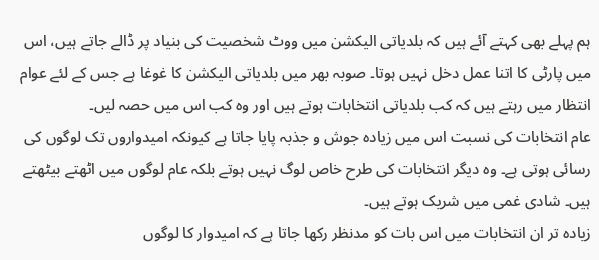ہم پہلے بھی کہتے آئے ہیں کہ بلدیاتی الیکشن میں ووٹ شخصیت کی بنیاد پر ڈالے جاتے ہیں، اس میں پارٹی کا اتنا عمل دخل نہیں ہوتا۔ صوبہ بھر میں بلدیاتی الیکشن کا غوغا ہے جس کے لئے عوام انتظار میں رہتے ہیں کہ کب بلدیاتی انتخابات ہوتے ہیں اور وہ کب اس میں حصہ لیں۔
عام انتخابات کی نسبت اس میں زیادہ جوش و جذبہ پایا جاتا ہے کیونکہ امیدواروں تک لوگوں کی رسائی ہوتی ہے۔ وہ دیگر انتخابات کی طرح خاص لوگ نہیں ہوتے بلکہ عام لوگوں میں اٹھتے بیٹھتے ہیں۔ شادی غمی میں شریک ہوتے ہیں۔
زیادہ تر ان انتخابات میں اس بات کو مدنظر رکھا جاتا ہے کہ امیدوار کا لوگوں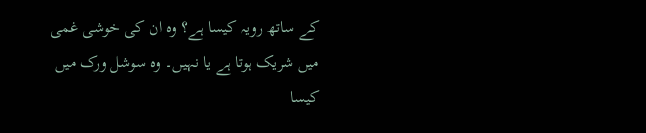کے ساتھ رویہ کیسا ہے؟ وہ ان کی خوشی غمی میں شریک ہوتا ہے یا نہیں۔ وہ سوشل ورک میں کیسا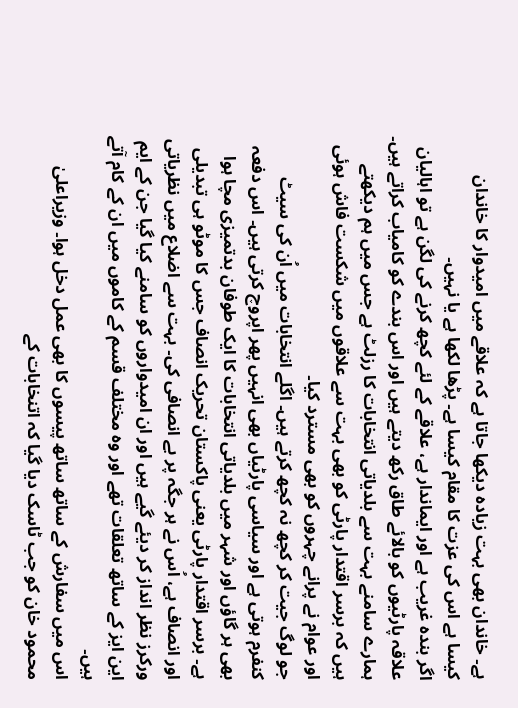ہے۔ خاندان بھی بہت زیادہ دیکھا جاتا ہے کہ علاقے میں امیدوار کا خاندان کیسا ہے اس کی عزت کا مقام کیسا ہے۔ پڑھا لکھا ہے یا نہیں۔
اگر بندہ غریب ہے اور ایماندار ہے، علاقے کے لئے کچھ کرنے کی لگن ہے تو اہالیان علاقہ پارٹیوں کو بالائے طاق رکھ دیتے ہیں اور اس بندے کو کامیاب کراتے ہیں۔
ہمارے سامنے بہت سے بلدیاتی انتخابات کا رزلٹ ہے جس میں ہم دیکھتے ہیں کہ برسر اقتدار پارٹی کو بھی بہت سے علاقوں میں شکست فاش ہوئی اور عوام نے پرانے چہروں کو بھی مسترد کیا۔
جو لوگ جیت کر کچھ نہ کچھ کرتے ہیں۔ اگلے انتخابات میں اُن کی سیٹ کنفرم ہوتی ہے اور سیاسی پارٹیاں بھی انہیں پھر اپروچ کرتی ہیں۔ اس دفعہ بھی ہر گاؤں اور شہر میں بلدیاتی انتخابات کا ایک طوفان بدتمیزی مچا ہوا ہے۔ برسر اقتدار پارٹی یعنی پاکستان تحریک انصاف جس کا موٹو ہی تبدیلی اور انصاف ہے، اُس نے ہر جگہ پر بے انصافی کی۔ بہت سے اضلاع میں نظریاتی ورکرز نظر انداز کر دیئے گیے ہیں اور ان امیدواروں کو سامنے کیا گیا جن کے ایم این ایز کے ساتھ تعلقات تھے اور وہ مختلف قسم کے کاموں میں ان کے کام آتے ہیں۔
اس میں سفارش کے ساتھ ساتھ پیسوں کا بھی عمل دخل ہوا۔ وزیراعلیٰ محمود خان کو جب ٹاسک دیا گیا کہ اتنخابات کے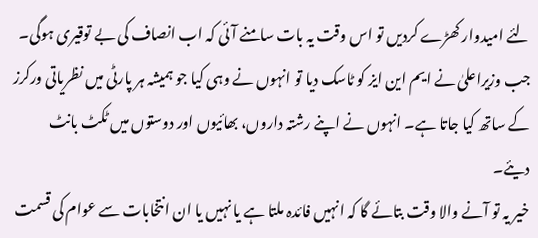لئے امیدوار کھڑے کردیں تو اس وقت یہ بات سامنے آئی کہ اب انصاف کی بے توقیری ہوگی۔
جب وزیراعلیٰ نے ایم این ایز کو ٹاسک دیا تو انہوں نے وہی کیا جو ہمیشہ ہر پارٹی میں نظریاتی ورکرز کے ساتھ کیا جاتا ہے۔ انہوں نے اپنے رشتہ داروں، بھائیوں اور دوستوں میں ٹکٹ بانٹ دیئے۔
خیر یہ تو آنے والا وقت بتائے گا کہ انہیں فائدہ ملتا ہے یا نہیں یا ان انتخابات سے عوام کی قسمت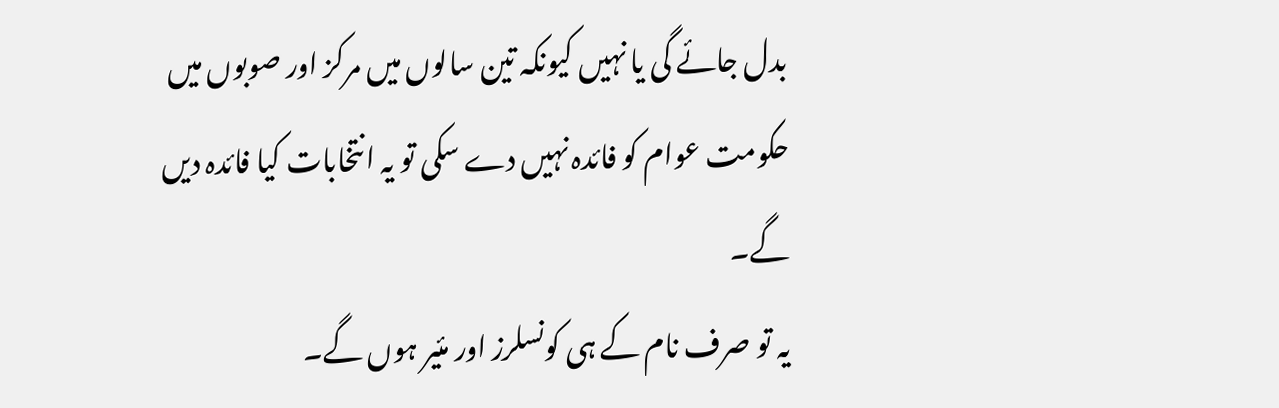بدل جائے گی یا نہیں کیونکہ تین سالوں میں مرکز اور صوبوں میں حکومت عوام کو فائدہ نہیں دے سکی تو یہ انتخابات کیا فائدہ دیں گے۔
یہ تو صرف نام کے ہی کونسلرز اور مئیر ہوں گے۔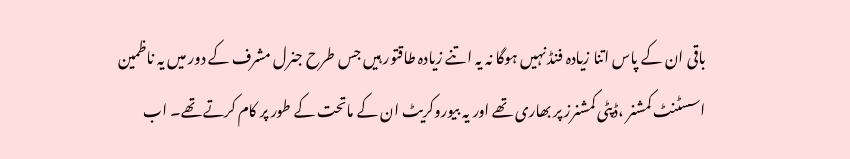باقی ان کے پاس اتنا زیادہ فنڈ نہیں ہوگا نہ یہ اتنے زیادہ طاقتور ہیں جس طرح جنرل مشرف کے دور میں یہ ناظمین اسسٹنٹ کمشنر ،ڈپٹی کمشنرز پر بھاری تھے اور یہ بیوروکریٹ ان کے ماتحت کے طور پر کام کرتے تھے۔ اب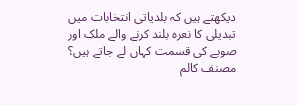دیکھتے ہیں کہ بلدیاتی انتخابات میں تبدیلی کا نعرہ بلند کرنے والے ملک اور صوبے کی قسمت کہاں لے جاتے ہیں؟
مصنف کالم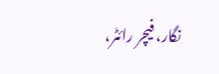نگار، فیچر رائٹر،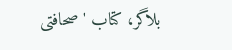بلاگر، کتاب 'صحافتی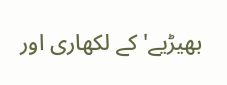بھیڑیے' کے لکھاری اور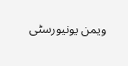ویمن یونیورسٹی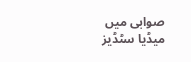صوابی میں میڈیا سٹڈیز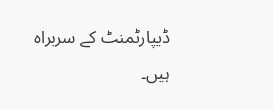ڈیپارٹمنٹ کے سربراہ ہیں۔